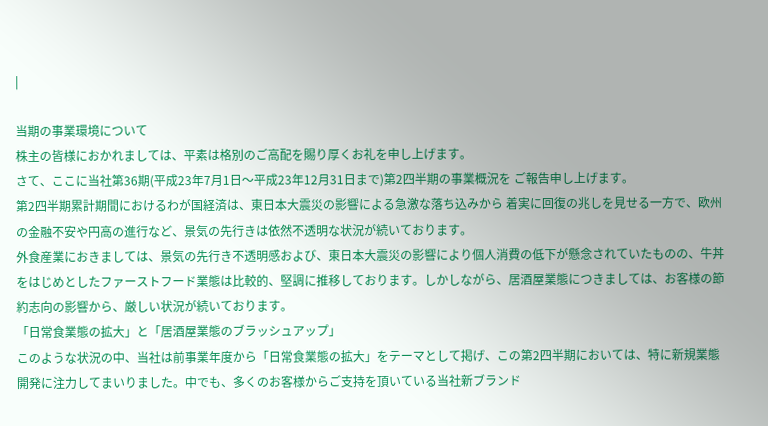|

当期の事業環境について
株主の皆様におかれましては、平素は格別のご高配を賜り厚くお礼を申し上げます。
さて、ここに当社第36期(平成23年7月1日〜平成23年12月31日まで)第2四半期の事業概況を ご報告申し上げます。
第2四半期累計期間におけるわが国経済は、東日本大震災の影響による急激な落ち込みから 着実に回復の兆しを見せる一方で、欧州の金融不安や円高の進行など、景気の先行きは依然不透明な状況が続いております。
外食産業におきましては、景気の先行き不透明感および、東日本大震災の影響により個人消費の低下が懸念されていたものの、牛丼をはじめとしたファーストフード業態は比較的、堅調に推移しております。しかしながら、居酒屋業態につきましては、お客様の節約志向の影響から、厳しい状況が続いております。
「日常食業態の拡大」と「居酒屋業態のブラッシュアップ」
このような状況の中、当社は前事業年度から「日常食業態の拡大」をテーマとして掲げ、この第2四半期においては、特に新規業態開発に注力してまいりました。中でも、多くのお客様からご支持を頂いている当社新ブランド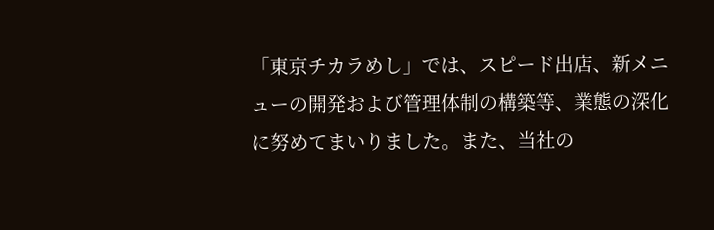「東京チカラめし」では、スピード出店、新メニューの開発および管理体制の構築等、業態の深化に努めてまいりました。また、当社の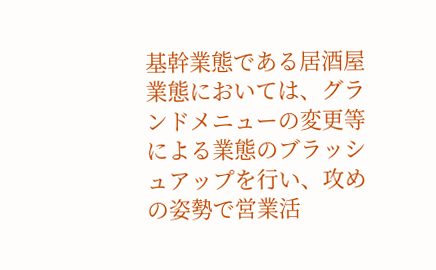基幹業態である居酒屋業態においては、グランドメニューの変更等による業態のブラッシュアップを行い、攻めの姿勢で営業活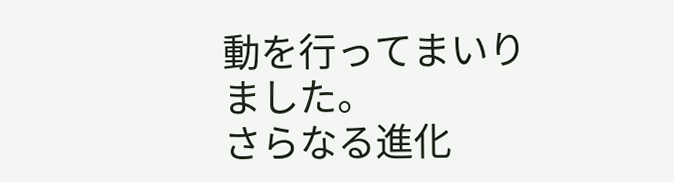動を行ってまいりました。
さらなる進化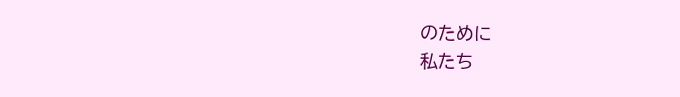のために
私たち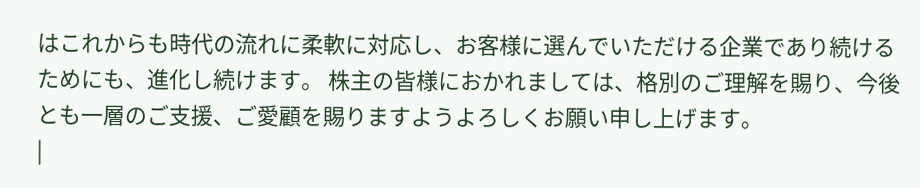はこれからも時代の流れに柔軟に対応し、お客様に選んでいただける企業であり続けるためにも、進化し続けます。 株主の皆様におかれましては、格別のご理解を賜り、今後とも一層のご支援、ご愛顧を賜りますようよろしくお願い申し上げます。
|